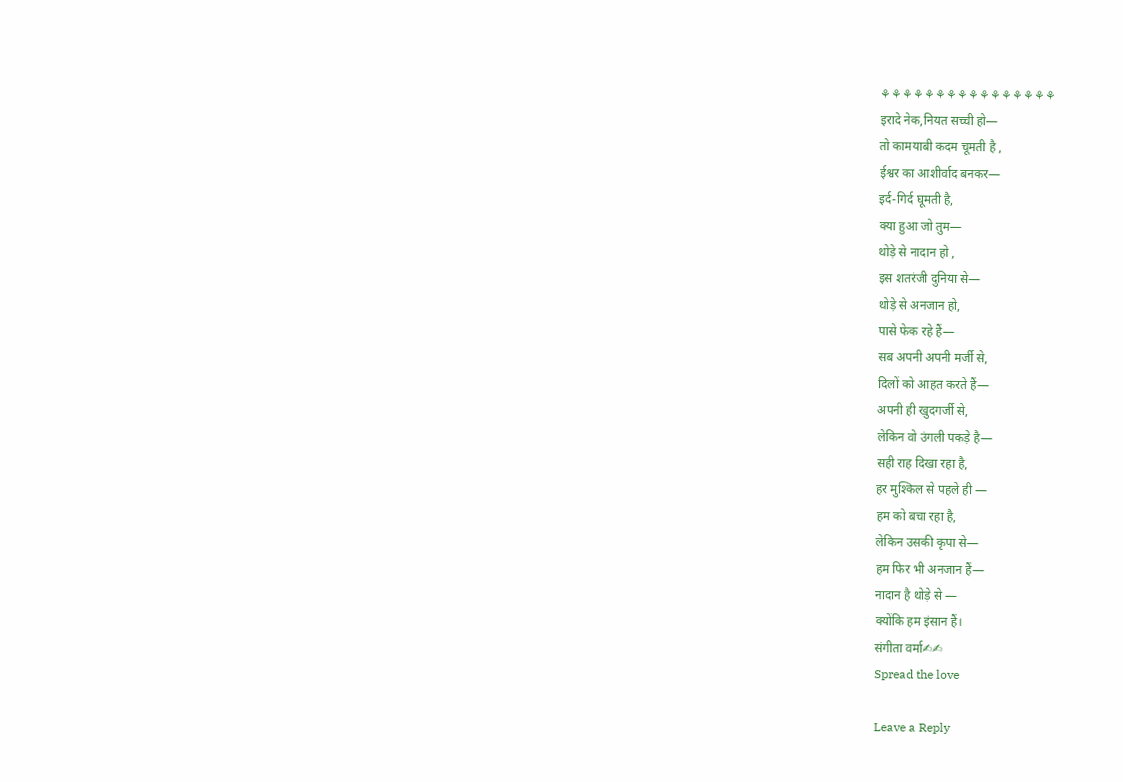⚘⚘⚘⚘⚘⚘⚘⚘⚘⚘⚘⚘⚘⚘⚘⚘
इरादे नेक,नियत सच्ची हो—
तो कामयाबी कदम चूमती है ,
ईश्वर का आशीर्वाद बनकर—
इर्द-गिर्द घूमती है,
क्या हुआ जो तुम—
थोड़े से नादान हो ,
इस शतरंजी दुनिया से—
थोड़े से अनजान हो,
पासे फेक रहे हैं—
सब अपनी अपनी मर्जी से,
दिलों को आहत करते हैं—
अपनी ही खुदगर्जी से,
लेकिन वो उंगली पकड़े है—
सही राह दिखा रहा है,
हर मुश्किल से पहले ही —
हम को बचा रहा है,
लेकिन उसकी कृपा से—
हम फिर भी अनजान हैं—
नादान है थोड़े से —
क्योंकि हम इंसान हैं।
संगीता वर्मा✍✍
Spread the love

Leave a Reply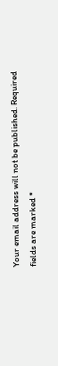Your email address will not be published. Required fields are marked *